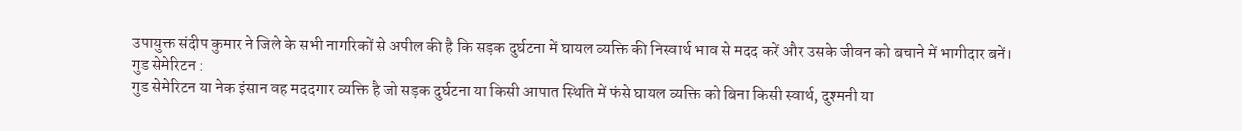उपायुक्त संदीप कुमार ने जिले के सभी नागरिकों से अपील की है कि सड़क दुर्घटना में घायल व्यक्ति की निस्वार्थ भाव से मदद करें और उसके जीवन को बचाने में भागीदार बनें।
गुड सेमेरिटन :
गुड सेमेरिटन या नेक इंसान वह मददगार व्यक्ति है जो सड़क दुर्घटना या किसी आपात स्थिति में फंसे घायल व्यक्ति को बिना किसी स्वार्थ, दुश्मनी या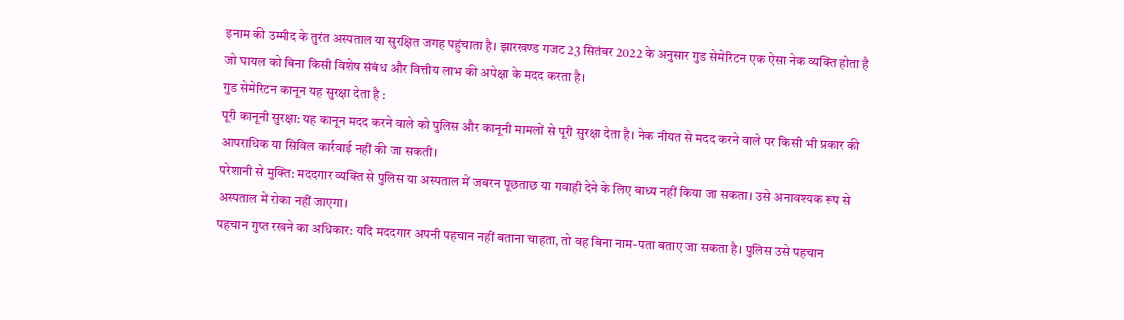इनाम की उम्मीद के तुरंत अस्पताल या सुरक्षित जगह पहुंचाता है। झारखण्ड गजट 23 सितंबर 2022 के अनुसार गुड सेमेरिटन एक ऐसा नेक व्यक्ति होता है जो घायल को बिना किसी विशेष संबंध और वित्तीय लाभ की अपेक्षा के मदद करता है।
गुड सेमेरिटन कानून यह सुरक्षा देता है :
पूरी कानूनी सुरक्षा: यह कानून मदद करने वाले को पुलिस और कानूनी मामलों से पूरी सुरक्षा देता है। नेक नीयत से मदद करने वाले पर किसी भी प्रकार की आपराधिक या सिविल कार्रवाई नहीं की जा सकती।
परेशानी से मुक्ति: मददगार व्यक्ति से पुलिस या अस्पताल में जबरन पूछताछ या गवाही देने के लिए बाध्य नहीं किया जा सकता। उसे अनावश्यक रूप से अस्पताल में रोका नहीं जाएगा।
पहचान गुप्त रखने का अधिकार: यदि मददगार अपनी पहचान नहीं बताना चाहता, तो वह बिना नाम-पता बताए जा सकता है। पुलिस उसे पहचान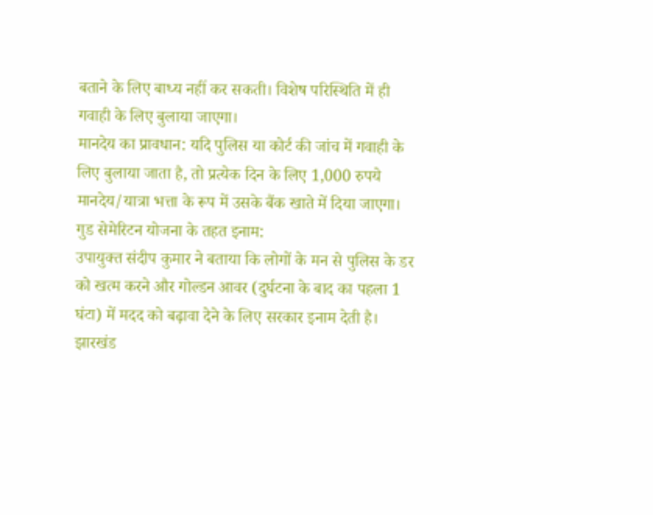बताने के लिए बाध्य नहीं कर सकती। विशेष परिस्थिति में ही गवाही के लिए बुलाया जाएगा।
मानदेय का प्रावधान: यदि पुलिस या कोर्ट की जांच में गवाही के लिए बुलाया जाता है, तो प्रत्येक दिन के लिए 1,000 रुपये मानदेय/यात्रा भत्ता के रूप में उसके बैंक खाते में दिया जाएगा।
गुड सेमेरिटन योजना के तहत इनाम:
उपायुक्त संदीप कुमार ने बताया कि लोगों के मन से पुलिस के डर को खत्म करने और गोल्डन आवर (दुर्घटना के बाद का पहला 1 घंटा) में मदद को बढ़ावा देने के लिए सरकार इनाम देती है।
झारखंड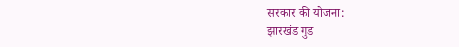सरकार की योजना:
झारखंड गुड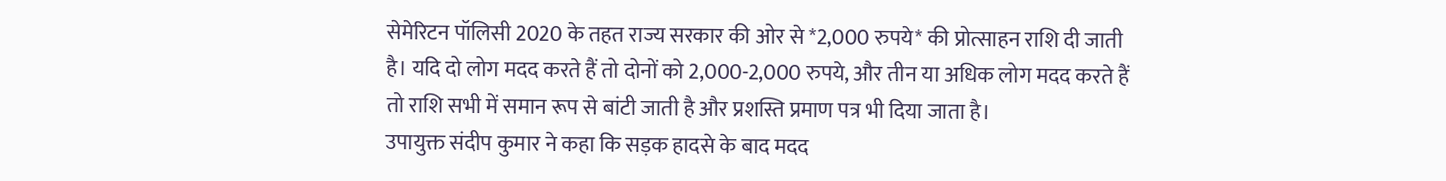सेमेरिटन पॉलिसी 2020 के तहत राज्य सरकार की ओर से *2,000 रुपये* की प्रोत्साहन राशि दी जाती है। यदि दो लोग मदद करते हैं तो दोनों को 2,000-2,000 रुपये, और तीन या अधिक लोग मदद करते हैं तो राशि सभी में समान रूप से बांटी जाती है और प्रशस्ति प्रमाण पत्र भी दिया जाता है।
उपायुक्त संदीप कुमार ने कहा कि सड़क हादसे के बाद मदद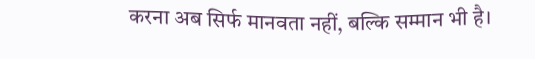करना अब सिर्फ मानवता नहीं, बल्कि सम्मान भी है।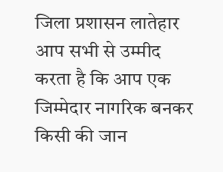जिला प्रशासन लातेहार आप सभी से उम्मीद करता है कि आप एक जिम्मेदार नागरिक बनकर किसी की जान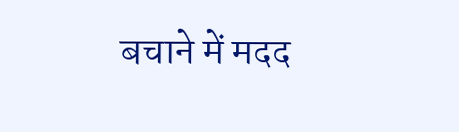बचाने में मदद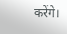करेंगे।